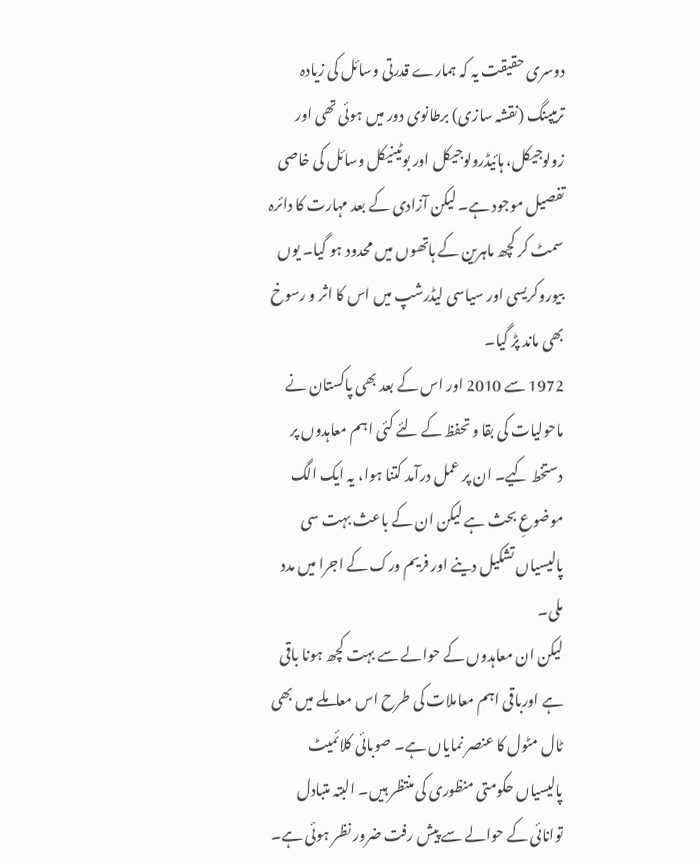دوسری حقیقت یہ کہ ہمارے قدرتی وسائل کی زیادہ ترمیپنگ (نقشہ سازی) برطانوی دور میں ہوئی تھی اور زولوجیکل، ہائیڈرولوجیکل اور بوٹینیکل وسائل کی خاصی تفصیل موجود ہے۔ لیکن آزادی کے بعد مہارت کا دائرہ سمٹ کر کچھ ماہرین کے ہاتھوں میں محدود ہو گیا۔ یوں بیوروکریسی اور سیاسی لیڈرشپ میں اس کا اثر و رسوخ بھی ماند پڑ گیا۔
1972 سے 2010 اور اس کے بعد بھی پاکستان نے ماحولیات کی بقا و تحفظ کے لئے کئی اہم معاہدوں پر دستخط کیے۔ ان پر عمل درآمد کتنا ہوا، یہ ایک الگ موضوعِ بحث ہے لیکن ان کے باعث بہت سی پالیسیاں تشکیل دینے اور فریم ورک کے اجرا میں مدد ملی۔
لیکن ان معاہدوں کے حوالے سے بہت کچھ ہونا باقی ہے اورباقی اہم معاملات کی طرح اس معاملے میں بھی ٹال مٹول کا عنصر نمایاں ہے۔ صوبائی کلائمیٹ پالیسیاں حکومتی منظوری کی منتظر ہیں۔ البتہ متبادل توانائی کے حوالے سے پیش رفت ضرور نظر ہوئی ہے۔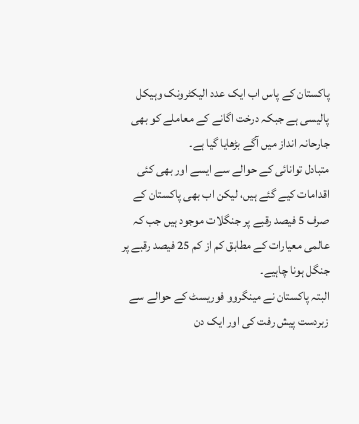پاکستان کے پاس اب ایک عدد الیکٹرونک وہیکل پالیسی ہے جبکہ درخت اگانے کے معاملے کو بھی جارحانہ انداز میں آگے بڑھایا گیا ہے۔
متبادل توانائی کے حوالے سے ایسے اور بھی کئی اقدامات کیے گئے ہیں، لیکن اب بھی پاکستان کے صرف 5 فیصد رقبے پر جنگلات موجود ہیں جب کہ عالمی معیارات کے مطابق کم از کم 25 فیصد رقبے پر جنگل ہونا چاہیے۔
البتہ پاکستان نے مینگروو فوریسٹ کے حوالے سے زبردست پیش رفت کی اور ایک دن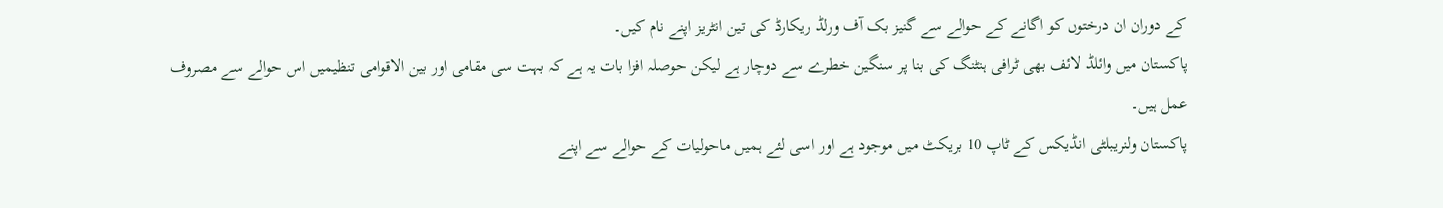کے دوران ان درختوں کو اگانے کے حوالے سے گنیز بک آف ورلڈ ریکارڈ کی تین انٹریز اپنے نام کیں۔
پاکستان میں وائلڈ لائف بھی ٹرافی ہنٹنگ کی بنا پر سنگین خطرے سے دوچار ہے لیکن حوصلہ افزا بات یہ ہے کہ بہت سی مقامی اور بین الاقوامی تنظیمیں اس حوالے سے مصروف عمل ہیں۔
پاکستان ولنریبلٹی انڈیکس کے ٹاپ 10 بریکٹ میں موجود ہے اور اسی لئے ہمیں ماحولیات کے حوالے سے اپنے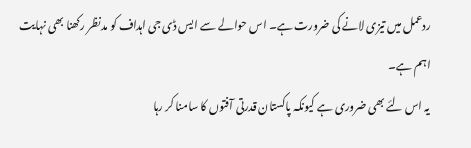ردعمل میں تیزی لانے کی ضرورت ہے۔ اس حوالے سے ایس ڈی جی اہداف کو مدنظر رکھنا بھی نہایت اہم ہے۔
یہ اس لئے بھی ضروری ہے کیونکہ پاکستان قدرتی آفتوں کا سامنا کر رہا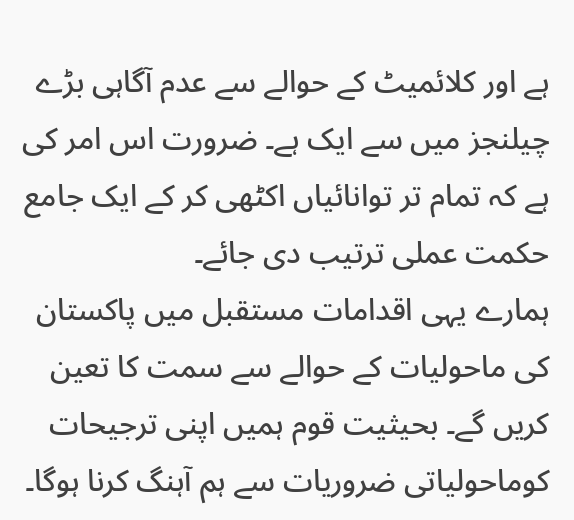ہے اور کلائمیٹ کے حوالے سے عدم آگاہی بڑے چیلنجز میں سے ایک ہے۔ ضرورت اس امر کی ہے کہ تمام تر توانائیاں اکٹھی کر کے ایک جامع حکمت عملی ترتیب دی جائے۔
ہمارے یہی اقدامات مستقبل میں پاکستان کی ماحولیات کے حوالے سے سمت کا تعین کریں گے۔ بحیثیت قوم ہمیں اپنی ترجیحات کوماحولیاتی ضروریات سے ہم آہنگ کرنا ہوگا۔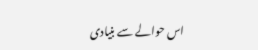اس حوالے سے بنیادی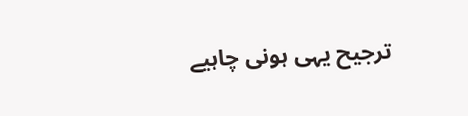ترجیح یہی ہونی چاہیے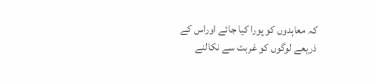کہ معاہدوں کو پورا کیا جائے اوراس کے ذریعے لوگوں کو غربت سے نکالنے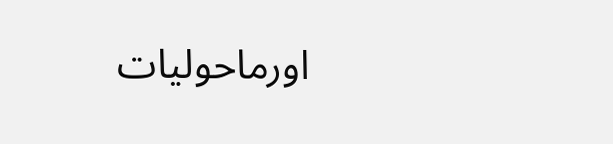اورماحولیات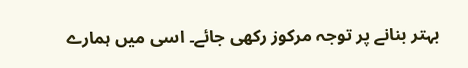بہتر بنانے پر توجہ مرکوز رکھی جائے۔ اسی میں ہمارے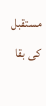مستقبل کی بقا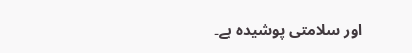اور سلامتی پوشیدہ ہے۔